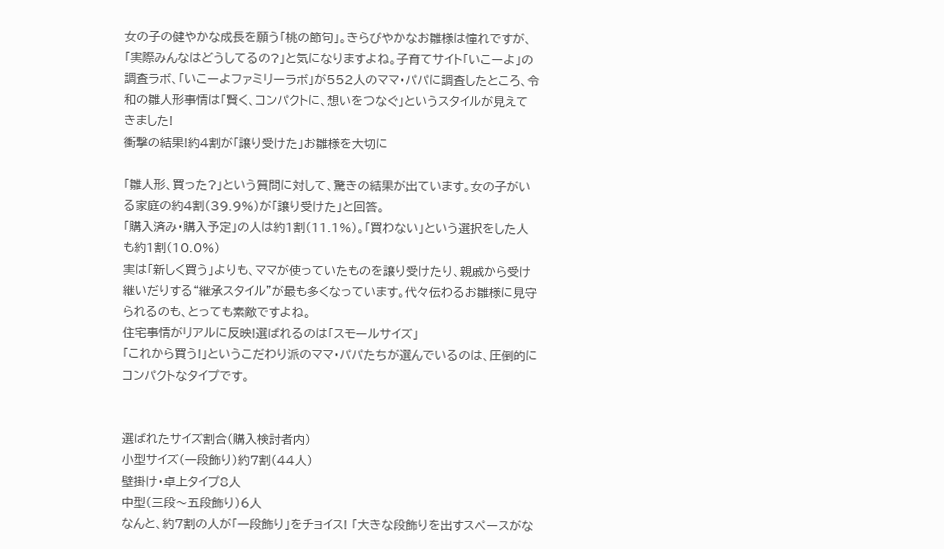女の子の健やかな成長を願う「桃の節句」。きらびやかなお雛様は憧れですが、「実際みんなはどうしてるの?」と気になりますよね。子育てサイト「いこーよ」の調査ラボ、「いこーよファミリーラボ」が552人のママ・パパに調査したところ、令和の雛人形事情は「賢く、コンパクトに、想いをつなぐ」というスタイルが見えてきました!
衝撃の結果!約4割が「譲り受けた」お雛様を大切に

「雛人形、買った?」という質問に対して、驚きの結果が出ています。女の子がいる家庭の約4割(39.9%)が「譲り受けた」と回答。
「購入済み・購入予定」の人は約1割(11.1%)。「買わない」という選択をした人も約1割(10.0%)
実は「新しく買う」よりも、ママが使っていたものを譲り受けたり、親戚から受け継いだりする“継承スタイル”が最も多くなっています。代々伝わるお雛様に見守られるのも、とっても素敵ですよね。
住宅事情がリアルに反映!選ばれるのは「スモールサイズ」
「これから買う!」というこだわり派のママ・パパたちが選んでいるのは、圧倒的にコンパクトなタイプです。


選ばれたサイズ割合(購入検討者内)
小型サイズ(一段飾り)約7割(44人)
壁掛け・卓上タイプ8人
中型(三段〜五段飾り)6人
なんと、約7割の人が「一段飾り」をチョイス! 「大きな段飾りを出すスペースがな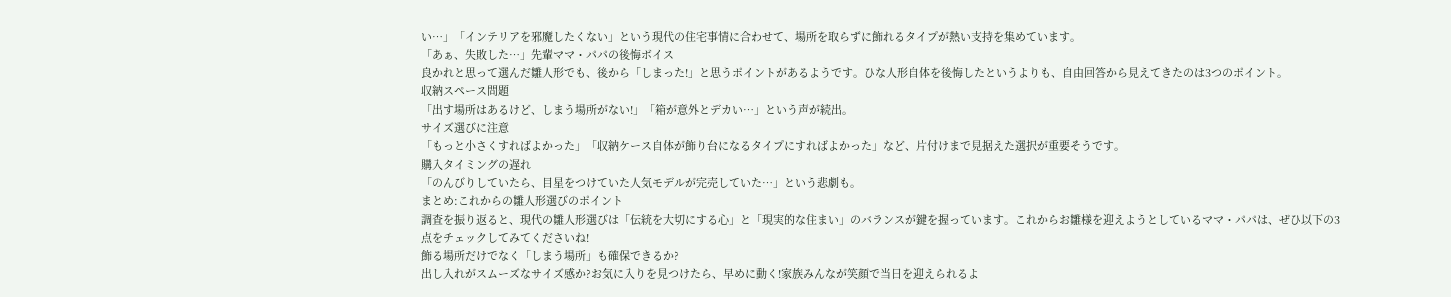い…」「インテリアを邪魔したくない」という現代の住宅事情に合わせて、場所を取らずに飾れるタイプが熱い支持を集めています。
「あぁ、失敗した…」先輩ママ・パパの後悔ボイス
良かれと思って選んだ雛人形でも、後から「しまった!」と思うポイントがあるようです。ひな人形自体を後悔したというよりも、自由回答から見えてきたのは3つのポイント。
収納スペース問題
「出す場所はあるけど、しまう場所がない!」「箱が意外とデカい…」という声が続出。
サイズ選びに注意
「もっと小さくすればよかった」「収納ケース自体が飾り台になるタイプにすればよかった」など、片付けまで見据えた選択が重要そうです。
購入タイミングの遅れ
「のんびりしていたら、目星をつけていた人気モデルが完売していた…」という悲劇も。
まとめ:これからの雛人形選びのポイント
調査を振り返ると、現代の雛人形選びは「伝統を大切にする心」と「現実的な住まい」のバランスが鍵を握っています。これからお雛様を迎えようとしているママ・パパは、ぜひ以下の3点をチェックしてみてくださいね!
飾る場所だけでなく「しまう場所」も確保できるか?
出し入れがスムーズなサイズ感か?お気に入りを見つけたら、早めに動く!家族みんなが笑顔で当日を迎えられるよ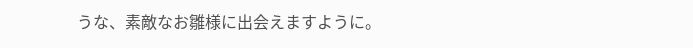うな、素敵なお雛様に出会えますように。